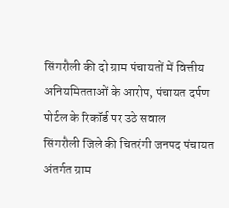सिंगरौली की दो ग्राम पंचायतों में वित्तीय अनियमितताओं के आरोप, पंचायत दर्पण पोर्टल के रिकॉर्ड पर उठे सवाल
सिंगरौली जिले की चितरंगी जनपद पंचायत अंतर्गत ग्राम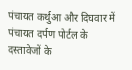पंचायत कर्थुआ और दिघवार में पंचायत दर्पण पोर्टल के दस्तावेजों के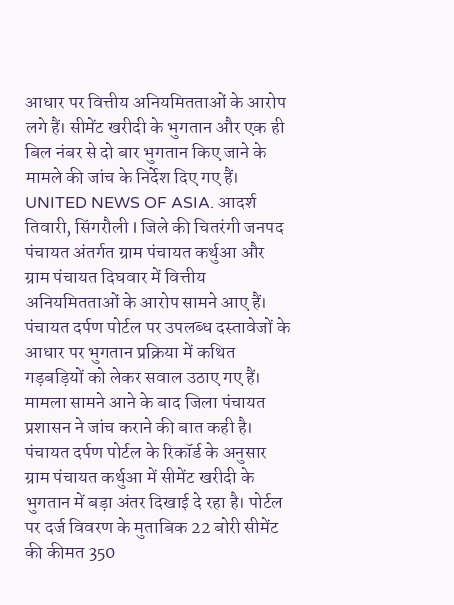आधार पर वित्तीय अनियमितताओं के आरोप लगे हैं। सीमेंट खरीदी के भुगतान और एक ही बिल नंबर से दो बार भुगतान किए जाने के मामले की जांच के निर्देश दिए गए हैं।
UNITED NEWS OF ASIA. आदर्श तिवारी, सिंगरौली l जिले की चितरंगी जनपद पंचायत अंतर्गत ग्राम पंचायत कर्थुआ और ग्राम पंचायत दिघवार में वित्तीय अनियमितताओं के आरोप सामने आए हैं। पंचायत दर्पण पोर्टल पर उपलब्ध दस्तावेजों के आधार पर भुगतान प्रक्रिया में कथित गड़बड़ियों को लेकर सवाल उठाए गए हैं। मामला सामने आने के बाद जिला पंचायत प्रशासन ने जांच कराने की बात कही है।
पंचायत दर्पण पोर्टल के रिकॉर्ड के अनुसार ग्राम पंचायत कर्थुआ में सीमेंट खरीदी के भुगतान में बड़ा अंतर दिखाई दे रहा है। पोर्टल पर दर्ज विवरण के मुताबिक 22 बोरी सीमेंट की कीमत 350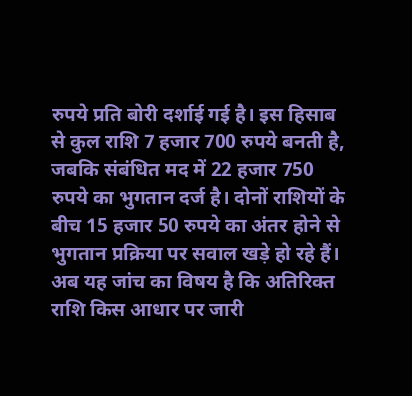रुपये प्रति बोरी दर्शाई गई है। इस हिसाब से कुल राशि 7 हजार 700 रुपये बनती है, जबकि संबंधित मद में 22 हजार 750 रुपये का भुगतान दर्ज है। दोनों राशियों के बीच 15 हजार 50 रुपये का अंतर होने से भुगतान प्रक्रिया पर सवाल खड़े हो रहे हैं। अब यह जांच का विषय है कि अतिरिक्त राशि किस आधार पर जारी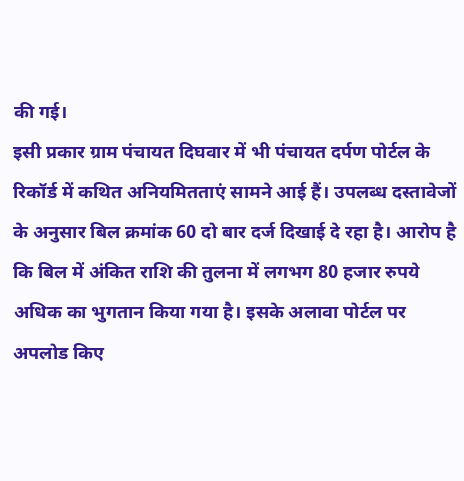की गई।
इसी प्रकार ग्राम पंचायत दिघवार में भी पंचायत दर्पण पोर्टल के रिकॉर्ड में कथित अनियमितताएं सामने आई हैं। उपलब्ध दस्तावेजों के अनुसार बिल क्रमांक 60 दो बार दर्ज दिखाई दे रहा है। आरोप है कि बिल में अंकित राशि की तुलना में लगभग 80 हजार रुपये अधिक का भुगतान किया गया है। इसके अलावा पोर्टल पर अपलोड किए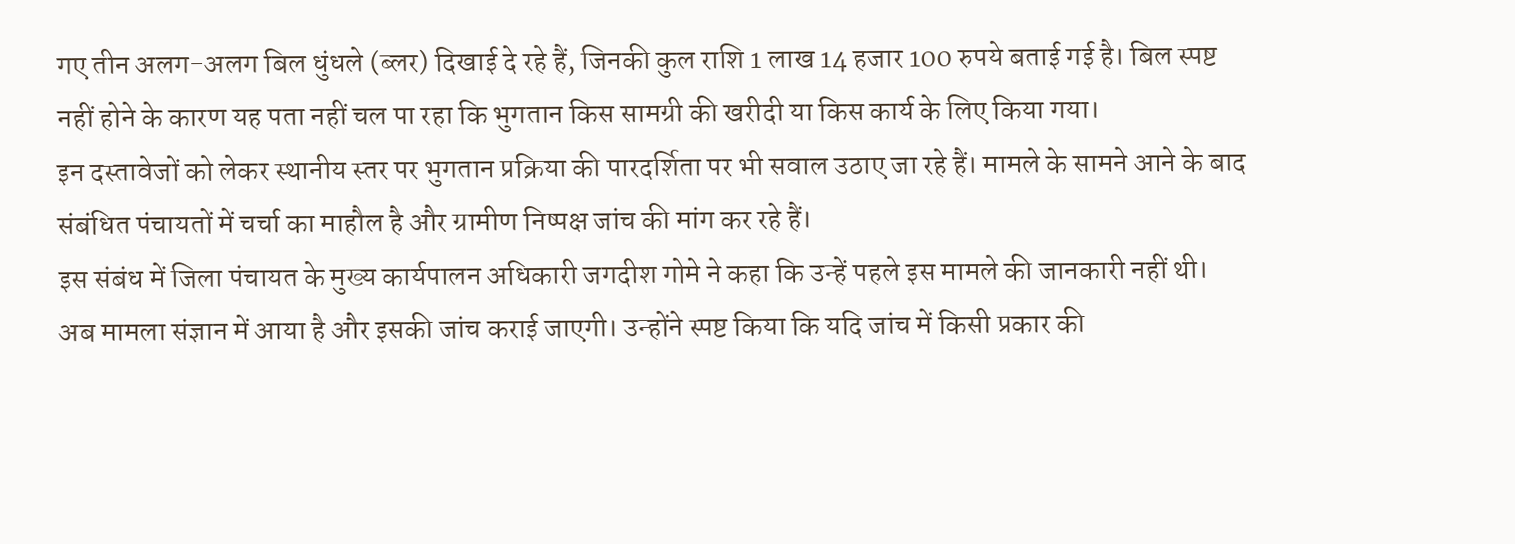गए तीन अलग-अलग बिल धुंधले (ब्लर) दिखाई दे रहे हैं, जिनकी कुल राशि 1 लाख 14 हजार 100 रुपये बताई गई है। बिल स्पष्ट नहीं होने के कारण यह पता नहीं चल पा रहा कि भुगतान किस सामग्री की खरीदी या किस कार्य के लिए किया गया।
इन दस्तावेजों को लेकर स्थानीय स्तर पर भुगतान प्रक्रिया की पारदर्शिता पर भी सवाल उठाए जा रहे हैं। मामले के सामने आने के बाद संबंधित पंचायतों में चर्चा का माहौल है और ग्रामीण निष्पक्ष जांच की मांग कर रहे हैं।
इस संबंध में जिला पंचायत के मुख्य कार्यपालन अधिकारी जगदीश गोमे ने कहा कि उन्हें पहले इस मामले की जानकारी नहीं थी। अब मामला संज्ञान में आया है और इसकी जांच कराई जाएगी। उन्होंने स्पष्ट किया कि यदि जांच में किसी प्रकार की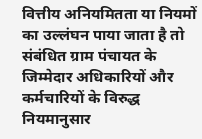वित्तीय अनियमितता या नियमों का उल्लंघन पाया जाता है तो संबंधित ग्राम पंचायत के जिम्मेदार अधिकारियों और कर्मचारियों के विरुद्ध नियमानुसार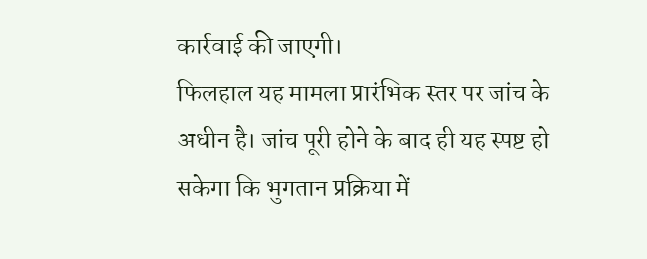कार्रवाई की जाएगी।
फिलहाल यह मामला प्रारंभिक स्तर पर जांच के अधीन है। जांच पूरी होने के बाद ही यह स्पष्ट हो सकेगा कि भुगतान प्रक्रिया में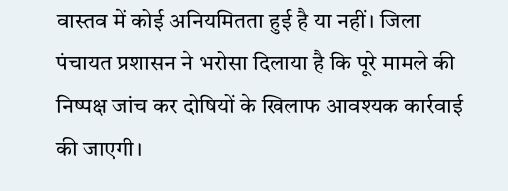वास्तव में कोई अनियमितता हुई है या नहीं। जिला पंचायत प्रशासन ने भरोसा दिलाया है कि पूरे मामले की निष्पक्ष जांच कर दोषियों के खिलाफ आवश्यक कार्रवाई की जाएगी।